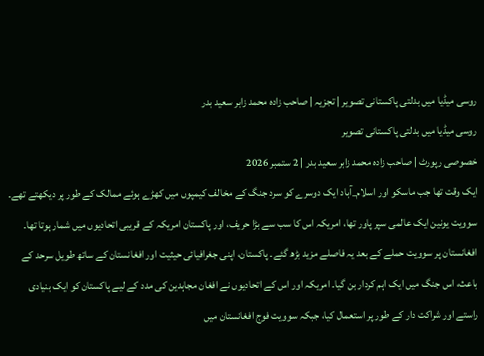روسی میڈیا میں بدلتی پاکستانی تصویر | تجزیہ | صاحب زادہ محمد زابر سعید بدر
روسی میڈیا میں بدلتی پاکستانی تصویر
خصوصی رپورٹ | صاحب زادہ محمد زابر سعید بدر | 2 ستمبر 2026
ایک وقت تھا جب ماسکو اور اسلام_آباد ایک دوسرے کو سرد جنگ کے مخالف کیمپوں میں کھڑے ہوئے ممالک کے طور پر دیکھتے تھے۔ سوویت یونین ایک عالمی سپر پاور تھا، امریکہ اس کا سب سے بڑا حریف، اور پاکستان امریکہ کے قریبی اتحادیوں میں شمار ہوتا تھا۔ افغانستان پر سوویت حملے کے بعد یہ فاصلے مزید بڑھ گئے۔ پاکستان، اپنی جغرافیائی حیثیت اور افغانستان کے ساتھ طویل سرحد کے باعث، اس جنگ میں ایک اہم کردار بن گیا۔ امریکہ اور اس کے اتحادیوں نے افغان مجاہدین کی مدد کے لیے پاکستان کو ایک بنیادی راستے اور شراکت دار کے طور پر استعمال کیا، جبکہ سوویت فوج افغانستان میں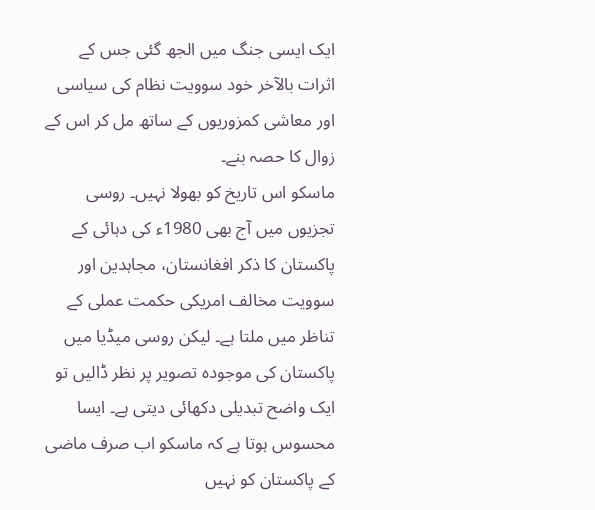ایک ایسی جنگ میں الجھ گئی جس کے اثرات بالآخر خود سوویت نظام کی سیاسی اور معاشی کمزوریوں کے ساتھ مل کر اس کے زوال کا حصہ بنے۔
ماسکو اس تاریخ کو بھولا نہیں۔ روسی تجزیوں میں آج بھی 1980ء کی دہائی کے پاکستان کا ذکر افغانستان، مجاہدین اور سوویت مخالف امریکی حکمت عملی کے تناظر میں ملتا ہے۔ لیکن روسی میڈیا میں پاکستان کی موجودہ تصویر پر نظر ڈالیں تو ایک واضح تبدیلی دکھائی دیتی ہے۔ ایسا محسوس ہوتا ہے کہ ماسکو اب صرف ماضی کے پاکستان کو نہیں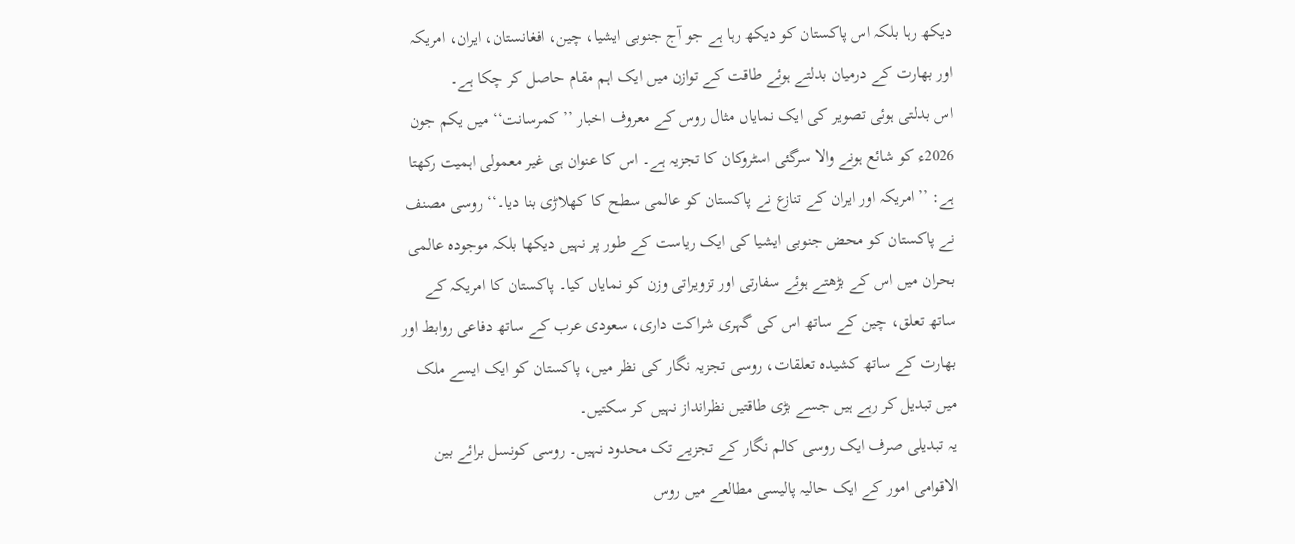دیکھ رہا بلکہ اس پاکستان کو دیکھ رہا ہے جو آج جنوبی ایشیا، چین، افغانستان، ایران، امریکہ اور بھارت کے درمیان بدلتے ہوئے طاقت کے توازن میں ایک اہم مقام حاصل کر چکا ہے۔
اس بدلتی ہوئی تصویر کی ایک نمایاں مثال روس کے معروف اخبار ’’کمرسانت‘‘ میں یکم جون 2026ء کو شائع ہونے والا سرگئی اسٹروکان کا تجزیہ ہے۔ اس کا عنوان ہی غیر معمولی اہمیت رکھتا ہے: ’’امریکہ اور ایران کے تنازع نے پاکستان کو عالمی سطح کا کھلاڑی بنا دیا۔‘‘ روسی مصنف نے پاکستان کو محض جنوبی ایشیا کی ایک ریاست کے طور پر نہیں دیکھا بلکہ موجودہ عالمی بحران میں اس کے بڑھتے ہوئے سفارتی اور تزویراتی وزن کو نمایاں کیا۔ پاکستان کا امریکہ کے ساتھ تعلق، چین کے ساتھ اس کی گہری شراکت داری، سعودی عرب کے ساتھ دفاعی روابط اور بھارت کے ساتھ کشیدہ تعلقات، روسی تجزیہ نگار کی نظر میں، پاکستان کو ایک ایسے ملک میں تبدیل کر رہے ہیں جسے بڑی طاقتیں نظرانداز نہیں کر سکتیں۔
یہ تبدیلی صرف ایک روسی کالم نگار کے تجزیے تک محدود نہیں۔ روسی کونسل برائے بین الاقوامی امور کے ایک حالیہ پالیسی مطالعے میں روس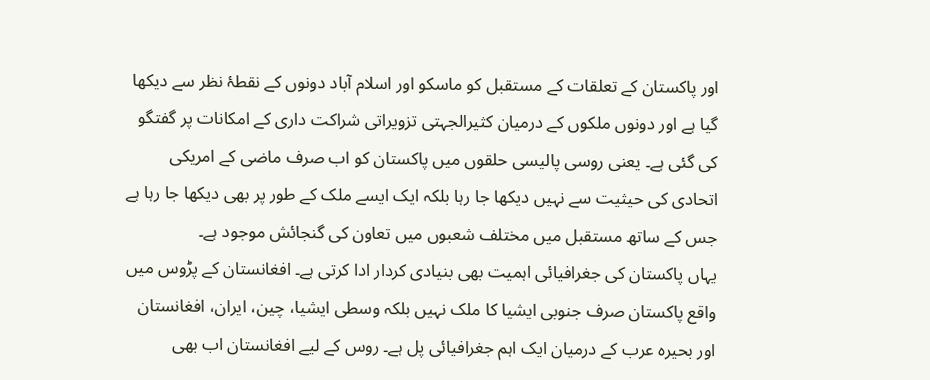اور پاکستان کے تعلقات کے مستقبل کو ماسکو اور اسلام آباد دونوں کے نقطۂ نظر سے دیکھا گیا ہے اور دونوں ملکوں کے درمیان کثیرالجہتی تزویراتی شراکت داری کے امکانات پر گفتگو کی گئی ہے۔ یعنی روسی پالیسی حلقوں میں پاکستان کو اب صرف ماضی کے امریکی اتحادی کی حیثیت سے نہیں دیکھا جا رہا بلکہ ایک ایسے ملک کے طور پر بھی دیکھا جا رہا ہے جس کے ساتھ مستقبل میں مختلف شعبوں میں تعاون کی گنجائش موجود ہے۔
یہاں پاکستان کی جغرافیائی اہمیت بھی بنیادی کردار ادا کرتی ہے۔ افغانستان کے پڑوس میں واقع پاکستان صرف جنوبی ایشیا کا ملک نہیں بلکہ وسطی ایشیا، چین، ایران، افغانستان اور بحیرہ عرب کے درمیان ایک اہم جغرافیائی پل ہے۔ روس کے لیے افغانستان اب بھی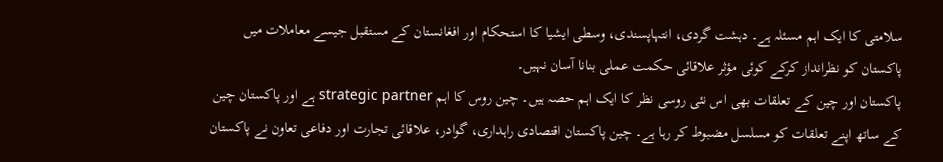سلامتی کا ایک اہم مسئلہ ہے۔ دہشت گردی، انتہاپسندی، وسطی ایشیا کا استحکام اور افغانستان کے مستقبل جیسے معاملات میں پاکستان کو نظرانداز کرکے کوئی مؤثر علاقائی حکمت عملی بنانا آسان نہیں۔
پاکستان اور چین کے تعلقات بھی اس نئی روسی نظر کا ایک اہم حصہ ہیں۔ چین روس کا اہم strategic partner ہے اور پاکستان چین کے ساتھ اپنے تعلقات کو مسلسل مضبوط کر رہا ہے۔ چین پاکستان اقتصادی راہداری، گوادر، علاقائی تجارت اور دفاعی تعاون نے پاکستان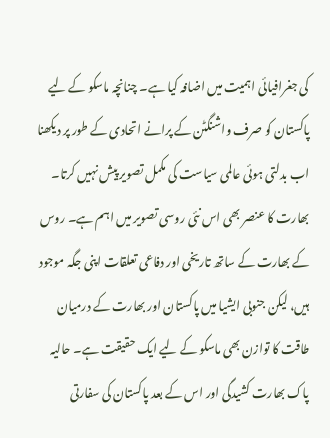کی جغرافیائی اہمیت میں اضافہ کیا ہے۔ چنانچہ ماسکو کے لیے پاکستان کو صرف واشنگٹن کے پرانے اتحادی کے طور پر دیکھنا اب بدلتی ہوئی عالمی سیاست کی مکمل تصویر پیش نہیں کرتا۔
بھارت کا عنصر بھی اس نئی روسی تصویر میں اہم ہے۔ روس کے بھارت کے ساتھ تاریخی اور دفاعی تعلقات اپنی جگہ موجود ہیں، لیکن جنوبی ایشیا میں پاکستان اور بھارت کے درمیان طاقت کا توازن بھی ماسکو کے لیے ایک حقیقت ہے۔ حالیہ پاک بھارت کشیدگی اور اس کے بعد پاکستان کی سفارتی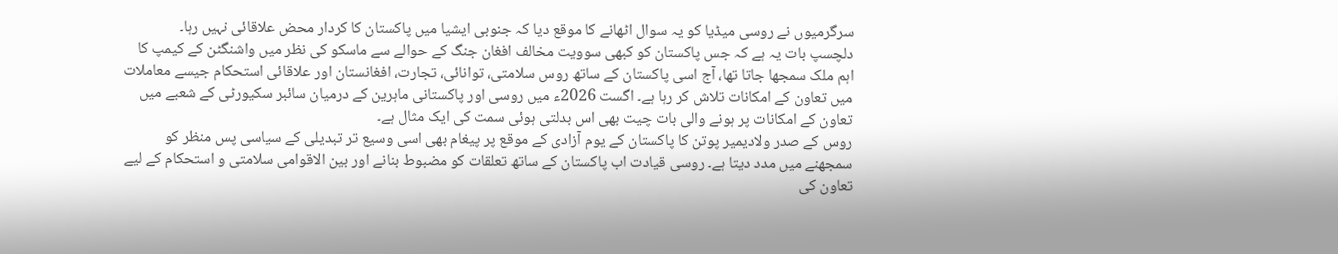سرگرمیوں نے روسی میڈیا کو یہ سوال اٹھانے کا موقع دیا کہ جنوبی ایشیا میں پاکستان کا کردار محض علاقائی نہیں رہا۔
دلچسپ بات یہ ہے کہ جس پاکستان کو کبھی سوویت مخالف افغان جنگ کے حوالے سے ماسکو کی نظر میں واشنگٹن کے کیمپ کا اہم ملک سمجھا جاتا تھا، آج اسی پاکستان کے ساتھ روس سلامتی، توانائی، تجارت، افغانستان اور علاقائی استحکام جیسے معاملات میں تعاون کے امکانات تلاش کر رہا ہے۔ اگست 2026ء میں روسی اور پاکستانی ماہرین کے درمیان سائبر سکیورٹی کے شعبے میں تعاون کے امکانات پر ہونے والی بات چیت بھی اس بدلتی ہوئی سمت کی ایک مثال ہے۔
روس کے صدر ولادیمیر پوتن کا پاکستان کے یوم آزادی کے موقع پر پیغام بھی اسی وسیع تر تبدیلی کے سیاسی پس منظر کو سمجھنے میں مدد دیتا ہے۔ روسی قیادت اب پاکستان کے ساتھ تعلقات کو مضبوط بنانے اور بین الاقوامی سلامتی و استحکام کے لیے تعاون کی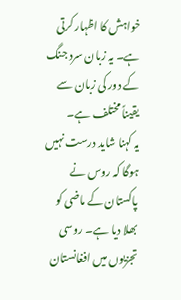خواہش کا اظہار کرتی ہے۔ یہ زبان سرد جنگ کے دور کی زبان سے یقیناً مختلف ہے۔
یہ کہنا شاید درست نہیں ہوگا کہ روس نے پاکستان کے ماضی کو بھلا دیا ہے۔ روسی تجزیوں میں افغانستان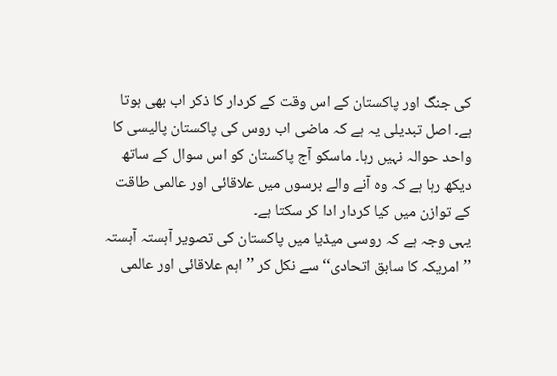کی جنگ اور پاکستان کے اس وقت کے کردار کا ذکر اب بھی ہوتا ہے۔ اصل تبدیلی یہ ہے کہ ماضی اب روس کی پاکستان پالیسی کا واحد حوالہ نہیں رہا۔ ماسکو آج پاکستان کو اس سوال کے ساتھ دیکھ رہا ہے کہ وہ آنے والے برسوں میں علاقائی اور عالمی طاقت کے توازن میں کیا کردار ادا کر سکتا ہے۔
یہی وجہ ہے کہ روسی میڈیا میں پاکستان کی تصویر آہستہ آہستہ ’’امریکہ کا سابق اتحادی‘‘ سے نکل کر ’’اہم علاقائی اور عالمی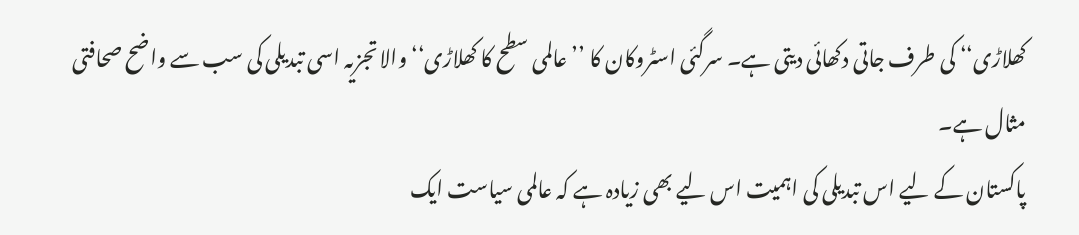کھلاڑی‘‘ کی طرف جاتی دکھائی دیتی ہے۔ سرگئی اسٹروکان کا ’’عالمی سطح کا کھلاڑی‘‘ والا تجزیہ اسی تبدیلی کی سب سے واضح صحافتی مثال ہے۔
پاکستان کے لیے اس تبدیلی کی اہمیت اس لیے بھی زیادہ ہے کہ عالمی سیاست ایک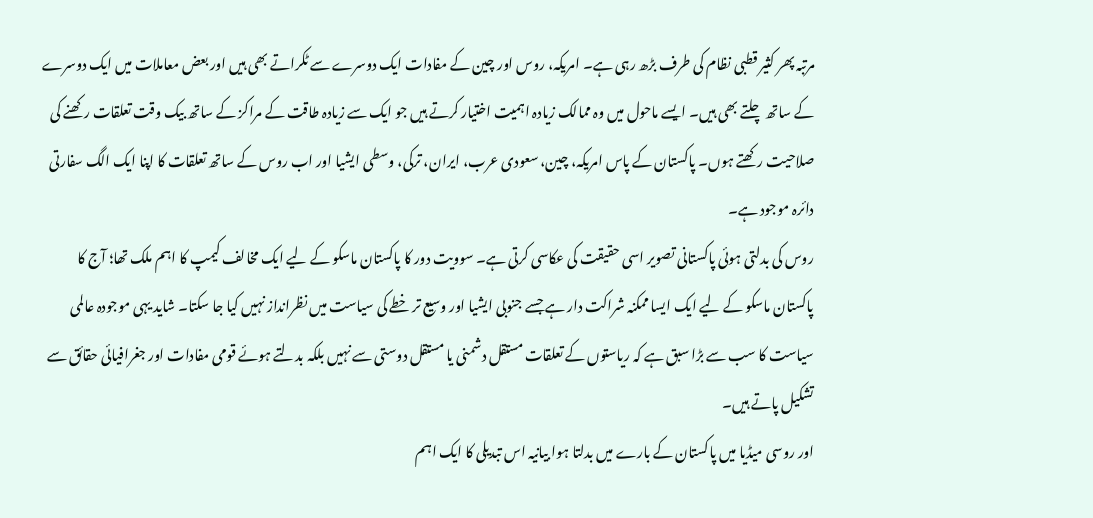مرتبہ پھر کثیر قطبی نظام کی طرف بڑھ رہی ہے۔ امریکہ، روس اور چین کے مفادات ایک دوسرے سے ٹکراتے بھی ہیں اور بعض معاملات میں ایک دوسرے کے ساتھ چلتے بھی ہیں۔ ایسے ماحول میں وہ ممالک زیادہ اہمیت اختیار کرتے ہیں جو ایک سے زیادہ طاقت کے مراکز کے ساتھ بیک وقت تعلقات رکھنے کی صلاحیت رکھتے ہوں۔ پاکستان کے پاس امریکہ، چین، سعودی عرب، ایران، ترکی، وسطی ایشیا اور اب روس کے ساتھ تعلقات کا اپنا ایک الگ سفارتی دائرہ موجود ہے۔
روس کی بدلتی ہوئی پاکستانی تصویر اسی حقیقت کی عکاسی کرتی ہے۔ سوویت دور کا پاکستان ماسکو کے لیے ایک مخالف کیمپ کا اہم ملک تھا؛ آج کا پاکستان ماسکو کے لیے ایک ایسا ممکنہ شراکت دار ہے جسے جنوبی ایشیا اور وسیع تر خطے کی سیاست میں نظرانداز نہیں کیا جا سکتا۔ شاید یہی موجودہ عالمی سیاست کا سب سے بڑا سبق ہے کہ ریاستوں کے تعلقات مستقل دشمنی یا مستقل دوستی سے نہیں بلکہ بدلتے ہوئے قومی مفادات اور جغرافیائی حقائق سے تشکیل پاتے ہیں۔
اور روسی میڈیا میں پاکستان کے بارے میں بدلتا ہوا بیانیہ اس تبدیلی کا ایک اہم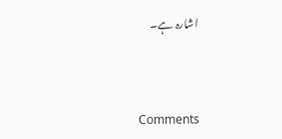اشارہ ہے۔



Comments